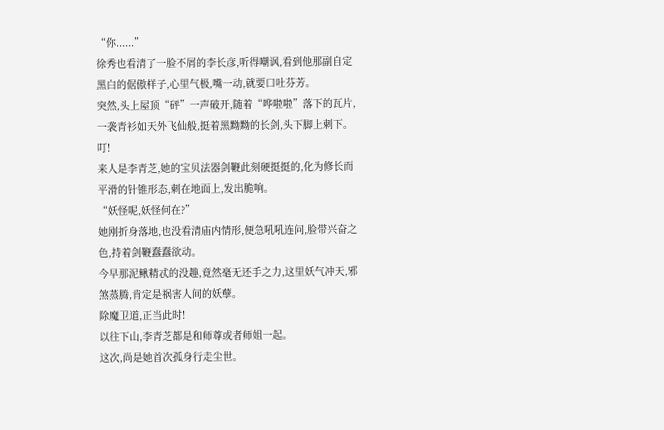“你......”
徐秀也看清了一脸不屑的李长彦,听得嘲讽,看到他那副自定黑白的倨傲样子,心里气极,嘴一动,就要口吐芬芳。
突然,头上屋顶“砰”一声破开,随着“哗啦啦”落下的瓦片,一袭青衫如天外飞仙般,挺着黑黝黝的长剑,头下脚上刺下。
叮!
来人是李青芝,她的宝贝法器剑鞭此刻硬挺挺的,化为修长而平滑的针锥形态,刺在地面上,发出脆响。
“妖怪呢,妖怪何在?”
她刚折身落地,也没看清庙内情形,便急吼吼连问,脸带兴奋之色,持着剑鞭蠢蠢欲动。
今早那泥鳅精忒的没趣,竟然毫无还手之力,这里妖气冲天,邪煞蒸腾,肯定是祸害人间的妖孽。
除魔卫道,正当此时!
以往下山,李青芝都是和师尊或者师姐一起。
这次,尚是她首次孤身行走尘世。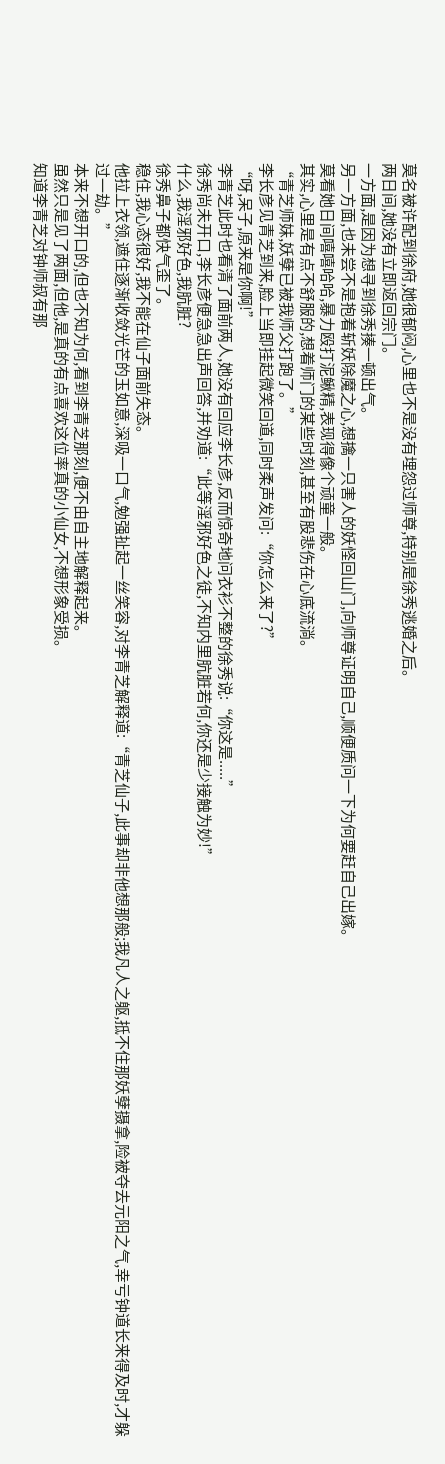莫名被许配到徐府,她很郁闷,心里也不是没有埋怨过师尊,特别是徐秀逃婚之后。
两日间,她没有立即返回宗门。
一方面,是因为想寻到徐秀揍一顿出气。
另一方面,也未尝不是抱着斩妖除魔之心,想擒一只害人的妖怪回山门,向师尊证明自己,顺便质问一下为何要赶自己出嫁。
莫看她日间嘻嘻哈哈,暴力殴打泥鳅精,表现得像个顽童一般。
其实,心里是有点不舒服的,想着师门的某些时刻,甚至有股悲伤在心底流淌。
“青芝师妹,妖孽已被我师父打跑了。”
李长彦见青芝到来,脸上当即挂起微笑回道,同时柔声发问:“你怎么来了?”
“呀,呆子,原来是你啊!”
李青芝此时也看清了面前两人,她没有回应李长彦,反而惊奇地问衣衫不整的徐秀说:“你这是.....”
徐秀尚未开口,李长彦便急急出声回答,并劝道:“此等淫邪好色之徒,不知内里肮脏若何,你还是少接触为妙!”
什么,我淫邪好色,我肮脏?
徐秀鼻子都快气歪了。
稳住,我心态很好,我不能在仙子面前失态。
他拉上衣领,遮住逐渐收敛光芒的玉如意,深吸一口气,勉强扯起一丝笑容,对李青芝解释道:“青芝仙子,此事却非他想那般;我凡人之躯,抵不住那妖孽摄拿,险被夺去元阳之气,幸亏钟道长来得及时,才躲过一劫。”
本来不想开口的,但也不知为何,看到李青芝那刻,便不由自主地解释起来。
虽然只是见了两面,但他,是真的有点喜欢这位率真的小仙女,不想形象受损。
知道李青芝对钟师叔有那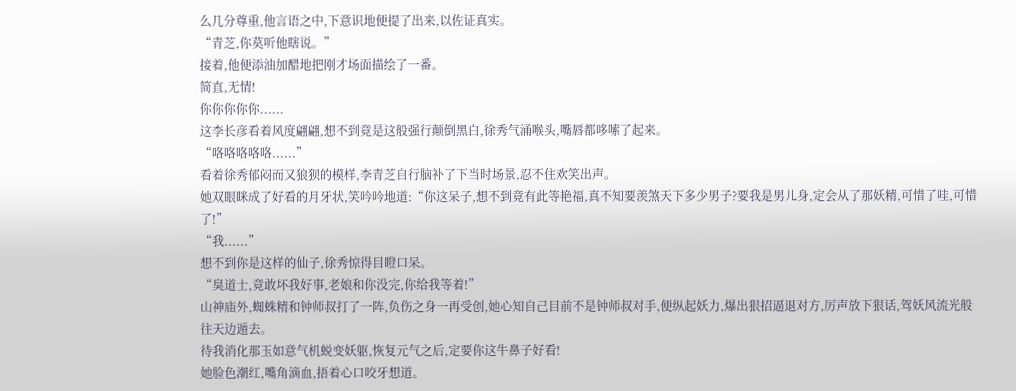么几分尊重,他言语之中,下意识地便提了出来,以佐证真实。
“青芝,你莫听他瞎说。”
接着,他便添油加醋地把刚才场面描绘了一番。
简直,无情!
你你你你你......
这李长彦看着风度翩翩,想不到竟是这般强行颠倒黑白,徐秀气涌喉头,嘴唇都哆嗦了起来。
“咯咯咯咯咯......”
看着徐秀郁闷而又狼狈的模样,李青芝自行脑补了下当时场景,忍不住欢笑出声。
她双眼眯成了好看的月牙状,笑吟吟地道:“你这呆子,想不到竟有此等艳福,真不知要羡煞天下多少男子?要我是男儿身,定会从了那妖精,可惜了哇,可惜了!”
“我......”
想不到你是这样的仙子,徐秀惊得目瞪口呆。
“臭道士,竟敢坏我好事,老娘和你没完,你给我等着!”
山神庙外,蜘蛛精和钟师叔打了一阵,负伤之身一再受创,她心知自己目前不是钟师叔对手,便纵起妖力,爆出狠招逼退对方,厉声放下狠话,驾妖风流光般往天边遁去。
待我消化那玉如意气机蜕变妖躯,恢复元气之后,定要你这牛鼻子好看!
她脸色潮红,嘴角滴血,捂着心口咬牙想道。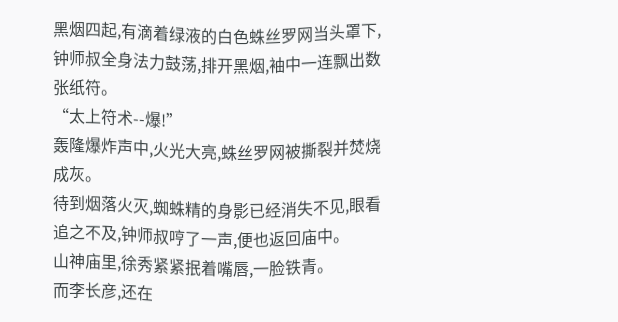黑烟四起,有滴着绿液的白色蛛丝罗网当头罩下,钟师叔全身法力鼓荡,排开黑烟,袖中一连飘出数张纸符。
“太上符术--爆!”
轰隆爆炸声中,火光大亮,蛛丝罗网被撕裂并焚烧成灰。
待到烟落火灭,蜘蛛精的身影已经消失不见,眼看追之不及,钟师叔哼了一声,便也返回庙中。
山神庙里,徐秀紧紧抿着嘴唇,一脸铁青。
而李长彦,还在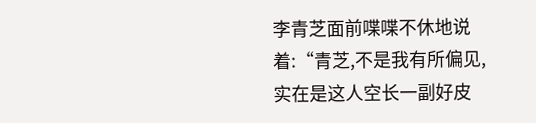李青芝面前喋喋不休地说着:“青芝,不是我有所偏见,实在是这人空长一副好皮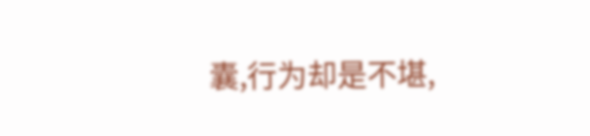囊,行为却是不堪,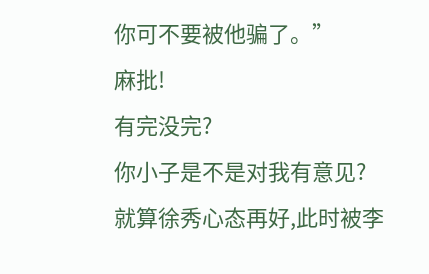你可不要被他骗了。”
麻批!
有完没完?
你小子是不是对我有意见?
就算徐秀心态再好,此时被李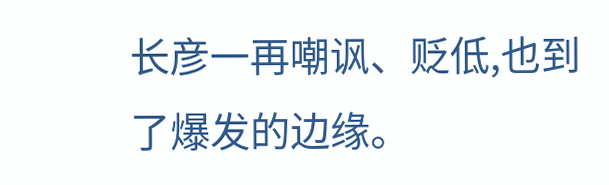长彦一再嘲讽、贬低,也到了爆发的边缘。